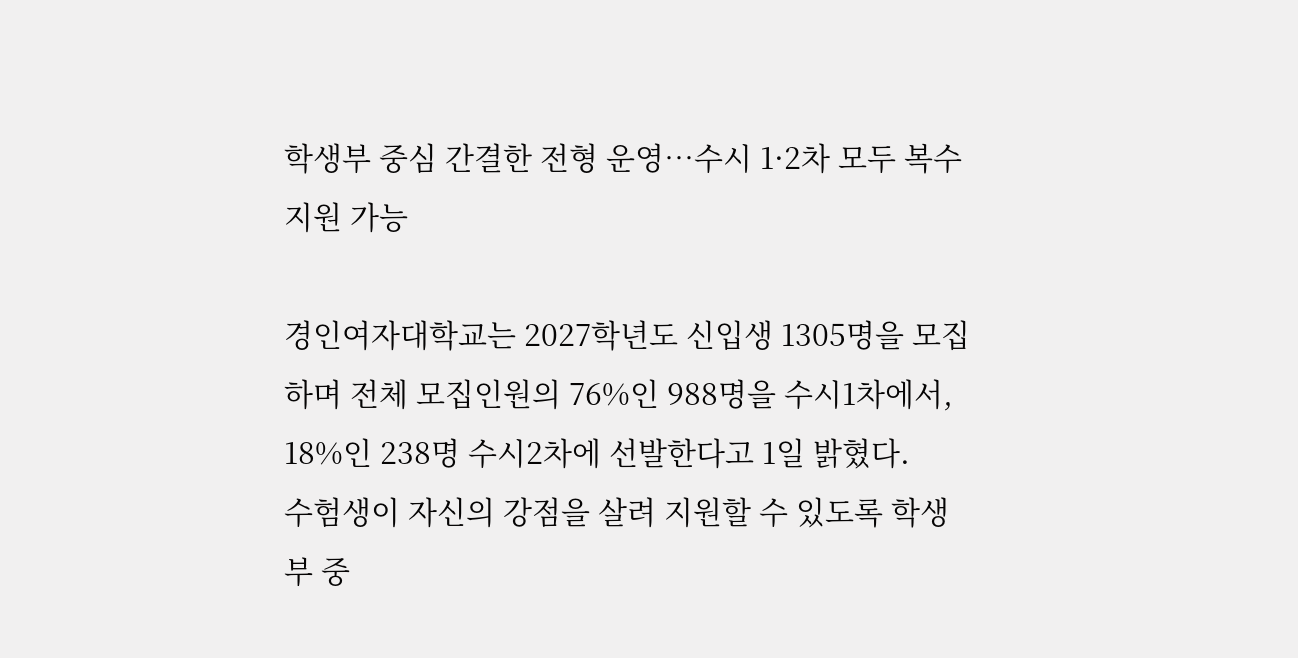학생부 중심 간결한 전형 운영…수시 1·2차 모두 복수지원 가능

경인여자대학교는 2027학년도 신입생 1305명을 모집하며 전체 모집인원의 76%인 988명을 수시1차에서, 18%인 238명 수시2차에 선발한다고 1일 밝혔다.
수험생이 자신의 강점을 살려 지원할 수 있도록 학생부 중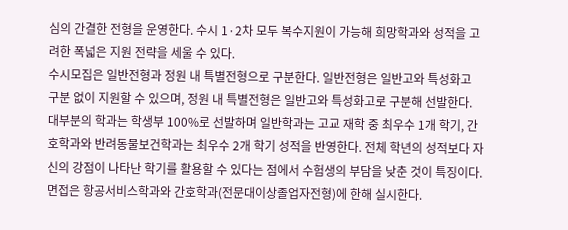심의 간결한 전형을 운영한다. 수시 1·2차 모두 복수지원이 가능해 희망학과와 성적을 고려한 폭넓은 지원 전략을 세울 수 있다.
수시모집은 일반전형과 정원 내 특별전형으로 구분한다. 일반전형은 일반고와 특성화고 구분 없이 지원할 수 있으며, 정원 내 특별전형은 일반고와 특성화고로 구분해 선발한다. 대부분의 학과는 학생부 100%로 선발하며 일반학과는 고교 재학 중 최우수 1개 학기, 간호학과와 반려동물보건학과는 최우수 2개 학기 성적을 반영한다. 전체 학년의 성적보다 자신의 강점이 나타난 학기를 활용할 수 있다는 점에서 수험생의 부담을 낮춘 것이 특징이다. 면접은 항공서비스학과와 간호학과(전문대이상졸업자전형)에 한해 실시한다.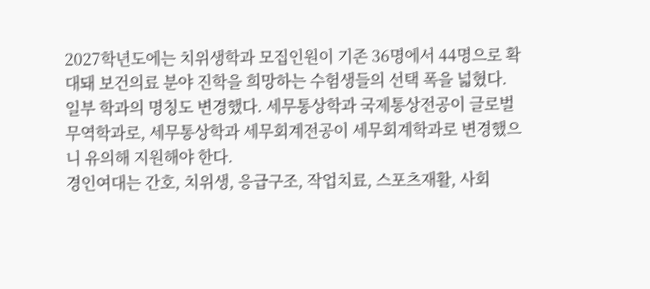2027학년도에는 치위생학과 모집인원이 기존 36명에서 44명으로 확대돼 보건의료 분야 진학을 희망하는 수험생들의 선택 폭을 넓혔다. 일부 학과의 명칭도 변경했다. 세무통상학과 국제통상전공이 글로벌무역학과로, 세무통상학과 세무회계전공이 세무회계학과로 변경했으니 유의해 지원해야 한다.
경인여대는 간호, 치위생, 응급구조, 작업치료, 스포츠재활, 사회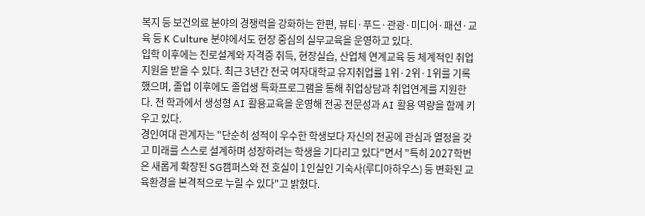복지 등 보건의료 분야의 경쟁력을 강화하는 한편, 뷰티·푸드·관광·미디어·패션·교육 등 K Culture 분야에서도 현장 중심의 실무교육을 운영하고 있다.
입학 이후에는 진로설계와 자격증 취득, 현장실습, 산업체 연계교육 등 체계적인 취업지원을 받을 수 있다. 최근 3년간 전국 여자대학교 유지취업률 1위·2위·1위를 기록했으며, 졸업 이후에도 졸업생 특화프로그램을 통해 취업상담과 취업연계를 지원한다. 전 학과에서 생성형 AI 활용교육을 운영해 전공 전문성과 AI 활용 역량을 함께 키우고 있다.
경인여대 관계자는 "단순히 성적이 우수한 학생보다 자신의 전공에 관심과 열정을 갖고 미래를 스스로 설계하며 성장하려는 학생을 기다리고 있다"면서 "특히 2027학번은 새롭게 확장된 SG캠퍼스와 전 호실이 1인실인 기숙사(루디아하우스) 등 변화된 교육환경을 본격적으로 누릴 수 있다"고 밝혔다.